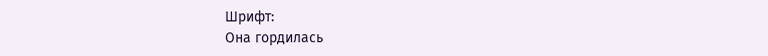Шрифт:
Она гордилась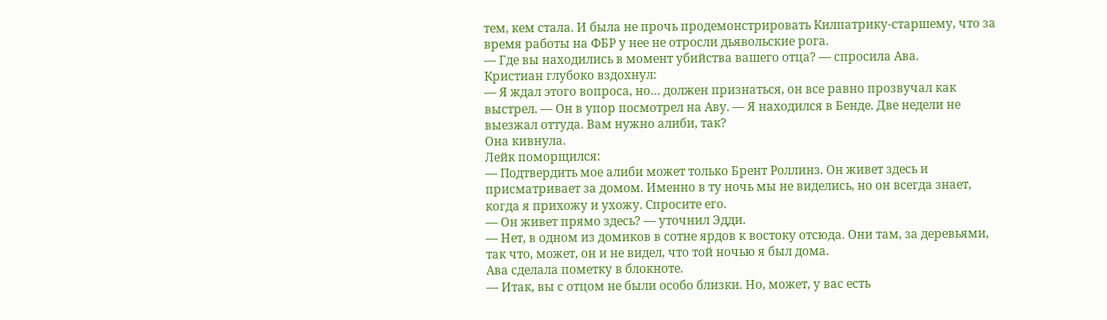тем, кем стала. И была не прочь продемонстрировать Килпатрику-старшему, что за время работы на ФБР у нее не отросли дьявольские рога.
— Где вы находились в момент убийства вашего отца? — спросила Ава.
Кристиан глубоко вздохнул:
— Я ждал этого вопроса, но… должен признаться, он все равно прозвучал как выстрел. — Он в упор посмотрел на Аву. — Я находился в Бенде. Две недели не выезжал оттуда. Вам нужно алиби, так?
Она кивнула.
Лейк поморщился:
— Подтвердить мое алиби может только Брент Роллинз. Он живет здесь и присматривает за домом. Именно в ту ночь мы не виделись, но он всегда знает, когда я прихожу и ухожу. Спросите его.
— Он живет прямо здесь? — уточнил Эдди.
— Нет, в одном из домиков в сотне ярдов к востоку отсюда. Они там, за деревьями, так что, может, он и не видел, что той ночью я был дома.
Ава сделала пометку в блокноте.
— Итак, вы с отцом не были особо близки. Но, может, у вас есть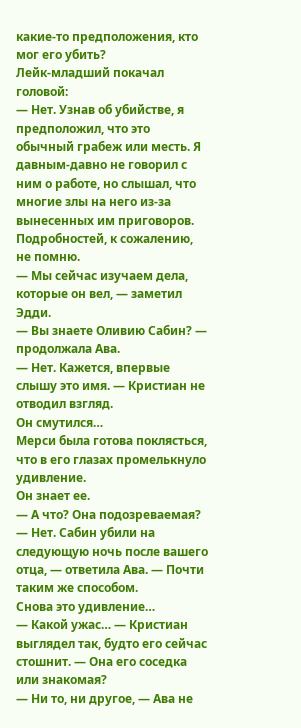какие-то предположения, кто мог его убить?
Лейк-младший покачал головой:
— Нет. Узнав об убийстве, я предположил, что это обычный грабеж или месть. Я давным-давно не говорил с ним о работе, но слышал, что многие злы на него из-за вынесенных им приговоров. Подробностей, к сожалению, не помню.
— Мы сейчас изучаем дела, которые он вел, — заметил Эдди.
— Вы знаете Оливию Сабин? — продолжала Ава.
— Нет. Кажется, впервые слышу это имя. — Кристиан не отводил взгляд.
Он смутился…
Мерси была готова поклясться, что в его глазах промелькнуло удивление.
Он знает ее.
— А что? Она подозреваемая?
— Нет. Сабин убили на следующую ночь после вашего отца, — ответила Ава. — Почти таким же способом.
Снова это удивление…
— Какой ужас… — Кристиан выглядел так, будто его сейчас стошнит. — Она его соседка или знакомая?
— Ни то, ни другое, — Ава не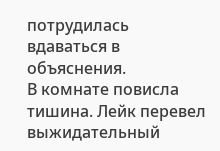потрудилась вдаваться в объяснения.
В комнате повисла тишина. Лейк перевел выжидательный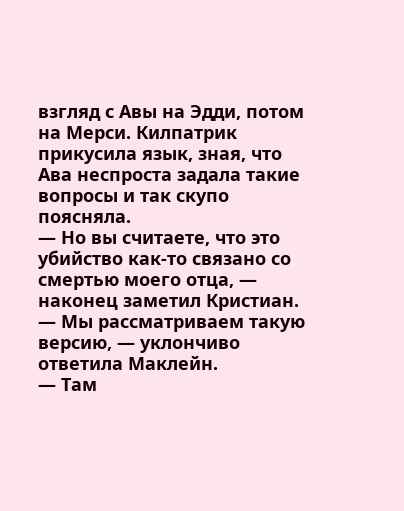взгляд с Авы на Эдди, потом на Мерси. Килпатрик прикусила язык, зная, что Ава неспроста задала такие вопросы и так скупо поясняла.
— Но вы считаете, что это убийство как-то связано со смертью моего отца, — наконец заметил Кристиан.
— Мы рассматриваем такую версию, — уклончиво ответила Маклейн.
— Там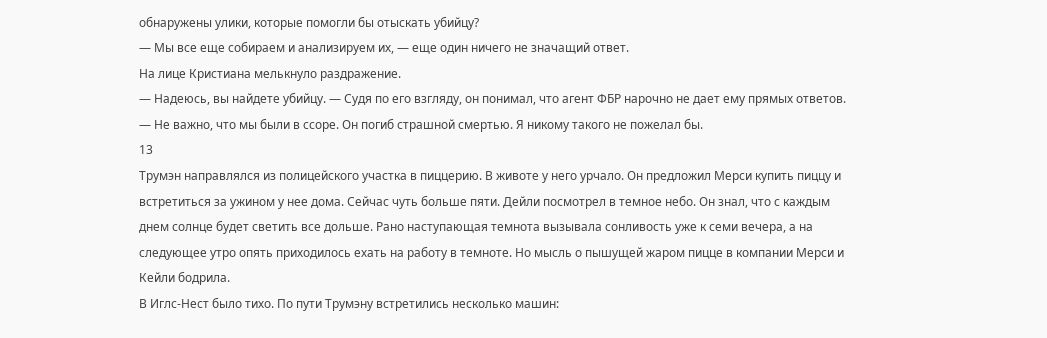обнаружены улики, которые помогли бы отыскать убийцу?
— Мы все еще собираем и анализируем их, — еще один ничего не значащий ответ.
На лице Кристиана мелькнуло раздражение.
— Надеюсь, вы найдете убийцу. — Судя по его взгляду, он понимал, что агент ФБР нарочно не дает ему прямых ответов. — Не важно, что мы были в ссоре. Он погиб страшной смертью. Я никому такого не пожелал бы.
13
Трумэн направлялся из полицейского участка в пиццерию. В животе у него урчало. Он предложил Мерси купить пиццу и встретиться за ужином у нее дома. Сейчас чуть больше пяти. Дейли посмотрел в темное небо. Он знал, что с каждым днем солнце будет светить все дольше. Рано наступающая темнота вызывала сонливость уже к семи вечера, а на следующее утро опять приходилось ехать на работу в темноте. Но мысль о пышущей жаром пицце в компании Мерси и Кейли бодрила.
В Иглс-Нест было тихо. По пути Трумэну встретились несколько машин: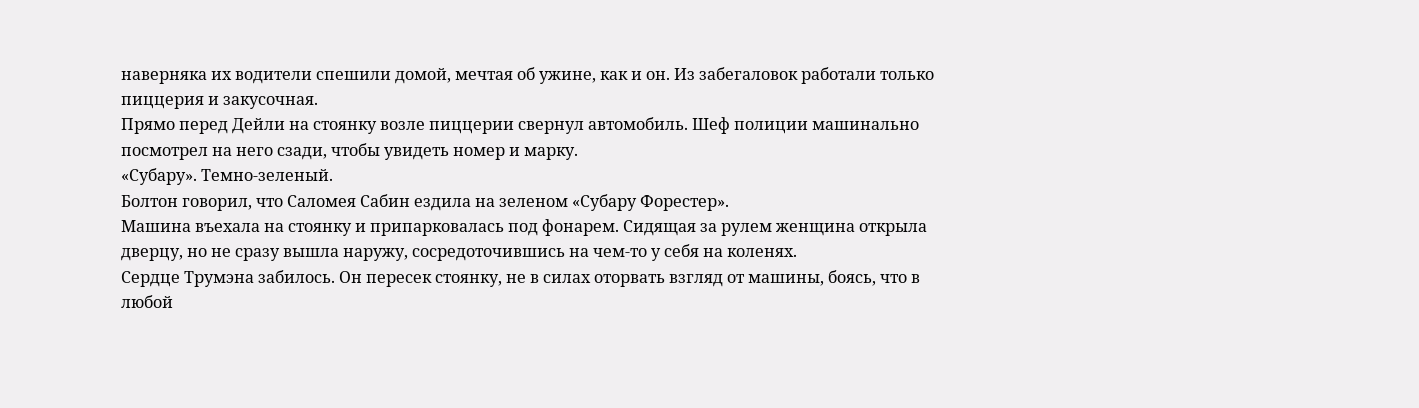наверняка их водители спешили домой, мечтая об ужине, как и он. Из забегаловок работали только пиццерия и закусочная.
Прямо перед Дейли на стоянку возле пиццерии свернул автомобиль. Шеф полиции машинально посмотрел на него сзади, чтобы увидеть номер и марку.
«Субару». Темно-зеленый.
Болтон говорил, что Саломея Сабин ездила на зеленом «Субару Форестер».
Машина въехала на стоянку и припарковалась под фонарем. Сидящая за рулем женщина открыла дверцу, но не сразу вышла наружу, сосредоточившись на чем-то у себя на коленях.
Сердце Трумэна забилось. Он пересек стоянку, не в силах оторвать взгляд от машины, боясь, что в любой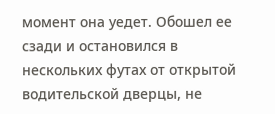момент она уедет. Обошел ее сзади и остановился в нескольких футах от открытой водительской дверцы, не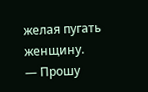желая пугать женщину.
— Прошу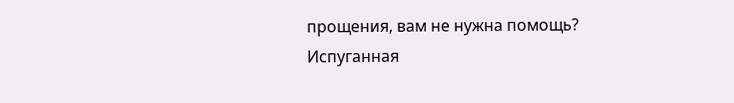прощения, вам не нужна помощь?
Испуганная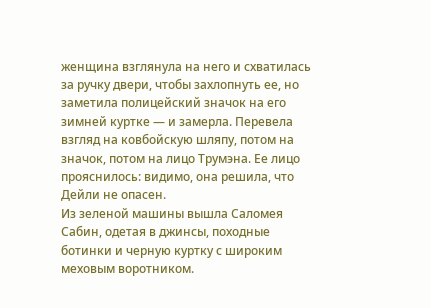женщина взглянула на него и схватилась за ручку двери, чтобы захлопнуть ее, но заметила полицейский значок на его зимней куртке — и замерла. Перевела взгляд на ковбойскую шляпу, потом на значок, потом на лицо Трумэна. Ее лицо прояснилось: видимо, она решила, что Дейли не опасен.
Из зеленой машины вышла Саломея Сабин, одетая в джинсы, походные ботинки и черную куртку с широким меховым воротником.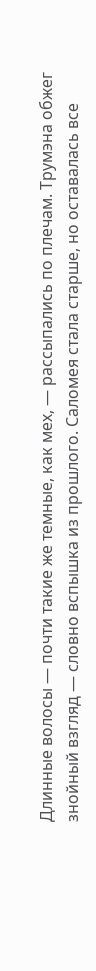Длинные волосы — почти такие же темные, как мех, — рассыпались по плечам. Трумэна обжег знойный взгляд — словно вспышка из прошлого. Саломея стала старше, но оставалась все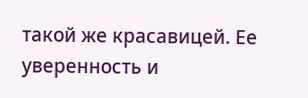такой же красавицей. Ее уверенность и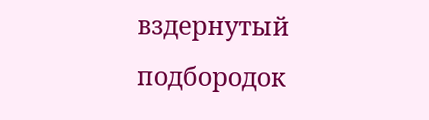вздернутый подбородок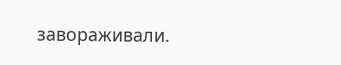завораживали.